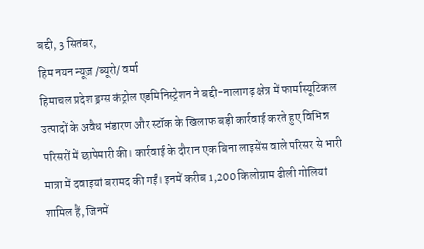बद्दी, 3 सितंबर,
हिम नयन न्यूज़ /ब्यूरो/ वर्मा
हिमाचल प्रदेश ड्रग्स कंट्रोल एडमिनिस्ट्रेशन ने बद्दी-नालागढ़ क्षेत्र में फार्मास्यूटिकल उत्पादों के अवैध भंडारण और स्टॉक के खिलाफ बड़ी कार्रवाई करते हुए विभिन्न परिसरों में छापेमारी की। कार्रवाई के दौरान एक बिना लाइसेंस वाले परिसर से भारी मात्रा में दवाइयां बरामद की गईं। इनमें करीब 1,200 किलोग्राम ढीली गोलियां शामिल हैं, जिनमें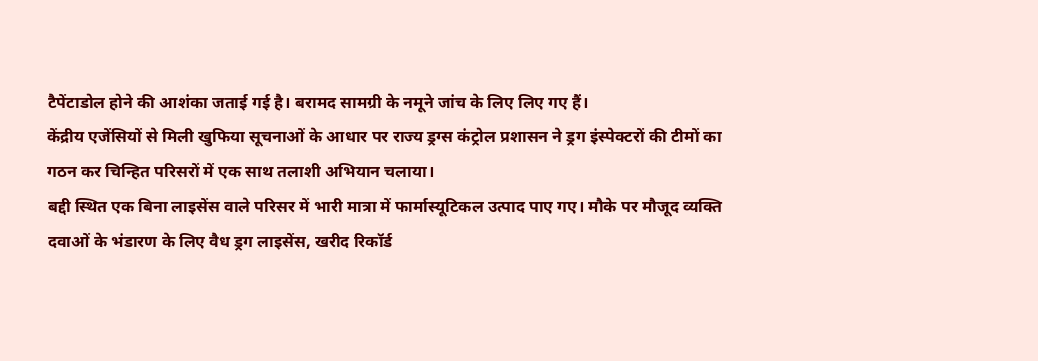टैपेंटाडोल होने की आशंका जताई गई है। बरामद सामग्री के नमूने जांच के लिए लिए गए हैं।
केंद्रीय एजेंसियों से मिली खुफिया सूचनाओं के आधार पर राज्य ड्रग्स कंट्रोल प्रशासन ने ड्रग इंस्पेक्टरों की टीमों का गठन कर चिन्हित परिसरों में एक साथ तलाशी अभियान चलाया।
बद्दी स्थित एक बिना लाइसेंस वाले परिसर में भारी मात्रा में फार्मास्यूटिकल उत्पाद पाए गए। मौके पर मौजूद व्यक्ति दवाओं के भंडारण के लिए वैध ड्रग लाइसेंस, खरीद रिकॉर्ड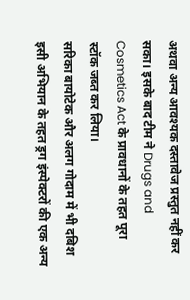अथवा अन्य आवश्यक दस्तावेज प्रस्तुत नहीं कर सका। इसके बाद टीम ने Drugs and Cosmetics Act के प्रावधानों के तहत पूरा स्टॉक जब्त कर लिया।
सरिका बायोटेक और अलग गोदाम में भी दबिश
इसी अभियान के तहत ड्रग इंस्पेक्टरों की एक अन्य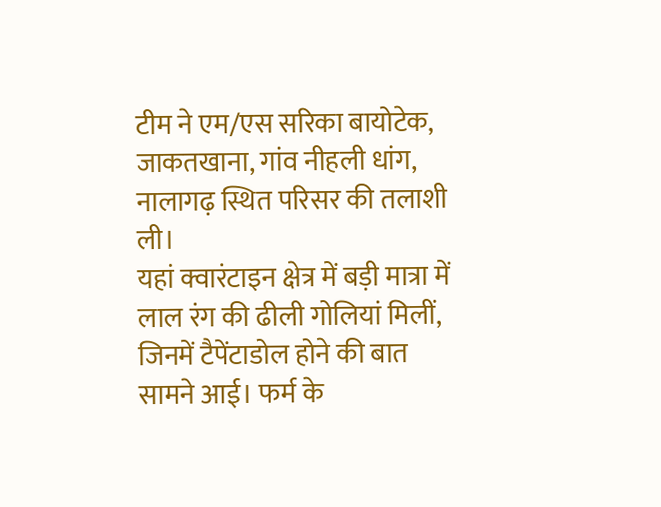टीम ने एम/एस सरिका बायोटेक, जाकतखाना, गांव नीहली धांग, नालागढ़ स्थित परिसर की तलाशी ली।
यहां क्वारंटाइन क्षेत्र में बड़ी मात्रा में लाल रंग की ढीली गोलियां मिलीं, जिनमें टैपेंटाडोल होने की बात सामने आई। फर्म के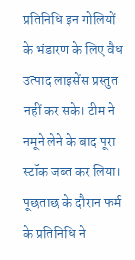प्रतिनिधि इन गोलियों के भंडारण के लिए वैध उत्पाद लाइसेंस प्रस्तुत नहीं कर सके। टीम ने नमूने लेने के बाद पूरा स्टॉक जब्त कर लिया।
पूछताछ के दौरान फर्म के प्रतिनिधि ने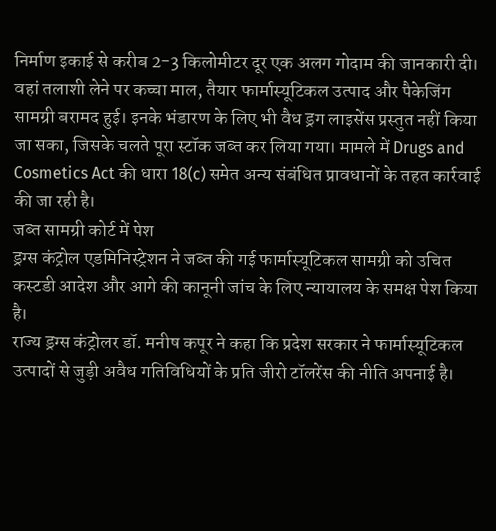निर्माण इकाई से करीब 2-3 किलोमीटर दूर एक अलग गोदाम की जानकारी दी। वहां तलाशी लेने पर कच्चा माल, तैयार फार्मास्यूटिकल उत्पाद और पैकेजिंग सामग्री बरामद हुई। इनके भंडारण के लिए भी वैध ड्रग लाइसेंस प्रस्तुत नहीं किया जा सका, जिसके चलते पूरा स्टॉक जब्त कर लिया गया। मामले में Drugs and Cosmetics Act की धारा 18(c) समेत अन्य संबंधित प्रावधानों के तहत कार्रवाई की जा रही है।
जब्त सामग्री कोर्ट में पेश
ड्रग्स कंट्रोल एडमिनिस्ट्रेशन ने जब्त की गई फार्मास्यूटिकल सामग्री को उचित कस्टडी आदेश और आगे की कानूनी जांच के लिए न्यायालय के समक्ष पेश किया है।
राज्य ड्रग्स कंट्रोलर डॉ. मनीष कपूर ने कहा कि प्रदेश सरकार ने फार्मास्यूटिकल उत्पादों से जुड़ी अवैध गतिविधियों के प्रति जीरो टॉलरेंस की नीति अपनाई है।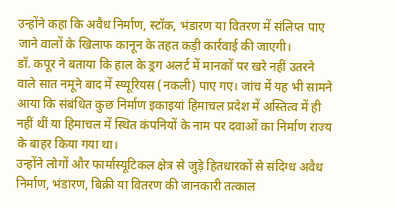उन्होंने कहा कि अवैध निर्माण, स्टॉक, भंडारण या वितरण में संलिप्त पाए जाने वालों के खिलाफ कानून के तहत कड़ी कार्रवाई की जाएगी।
डॉ. कपूर ने बताया कि हाल के ड्रग अलर्ट में मानकों पर खरे नहीं उतरने वाले सात नमूने बाद में स्प्यूरियस (नकली) पाए गए। जांच में यह भी सामने आया कि संबंधित कुछ निर्माण इकाइयां हिमाचल प्रदेश में अस्तित्व में ही नहीं थीं या हिमाचल में स्थित कंपनियों के नाम पर दवाओं का निर्माण राज्य के बाहर किया गया था।
उन्होंने लोगों और फार्मास्यूटिकल क्षेत्र से जुड़े हितधारकों से संदिग्ध अवैध निर्माण, भंडारण, बिक्री या वितरण की जानकारी तत्काल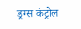ड्रग्स कंट्रोल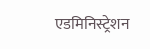एडमिनिस्ट्रेशन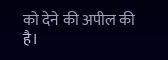को देने की अपील की है।